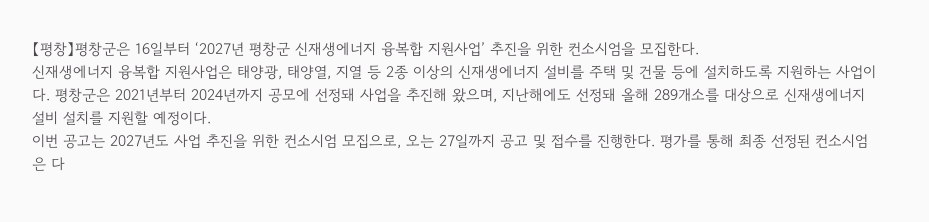【평창】평창군은 16일부터 ‘2027년 평창군 신재생에너지 융복합 지원사업’ 추진을 위한 컨소시엄을 모집한다.
신재생에너지 융복합 지원사업은 태양광, 태양열, 지열 등 2종 이상의 신재생에너지 설비를 주택 및 건물 등에 설치하도록 지원하는 사업이다. 평창군은 2021년부터 2024년까지 공모에 선정돼 사업을 추진해 왔으며, 지난해에도 선정돼 올해 289개소를 대상으로 신재생에너지 설비 설치를 지원할 예정이다.
이번 공고는 2027년도 사업 추진을 위한 컨소시엄 모집으로, 오는 27일까지 공고 및 접수를 진행한다. 평가를 통해 최종 선정된 컨소시엄은 다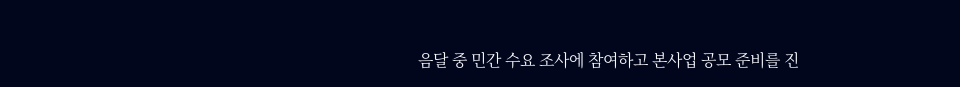음달 중 민간 수요 조사에 참여하고 본사업 공모 준비를 진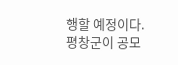행할 예정이다. 평창군이 공모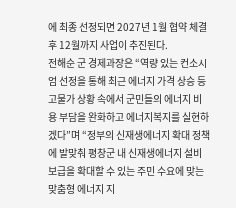에 최종 선정되면 2027년 1월 협약 체결 후 12월까지 사업이 추진된다.
전해순 군 경제과장은 “역량 있는 컨소시엄 선정을 통해 최근 에너지 가격 상승 등 고물가 상황 속에서 군민들의 에너지 비용 부담을 완화하고 에너지복지를 실현하겠다”며 “정부의 신재생에너지 확대 정책에 발맞춰 평창군 내 신재생에너지 설비 보급을 확대할 수 있는 주민 수요에 맞는 맞춤형 에너지 지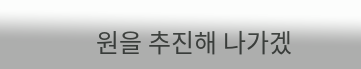원을 추진해 나가겠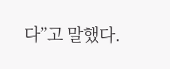다”고 말했다.